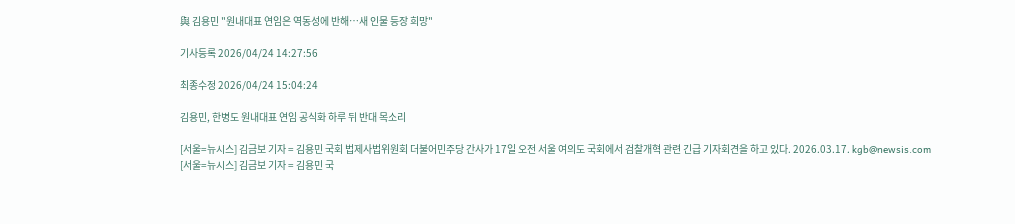與 김용민 "원내대표 연임은 역동성에 반해…새 인물 등장 희망"

기사등록 2026/04/24 14:27:56

최종수정 2026/04/24 15:04:24

김용민, 한병도 원내대표 연임 공식화 하루 뒤 반대 목소리

[서울=뉴시스] 김금보 기자 = 김용민 국회 법제사법위원회 더불어민주당 간사가 17일 오전 서울 여의도 국회에서 검찰개혁 관련 긴급 기자회견을 하고 있다. 2026.03.17. kgb@newsis.com
[서울=뉴시스] 김금보 기자 = 김용민 국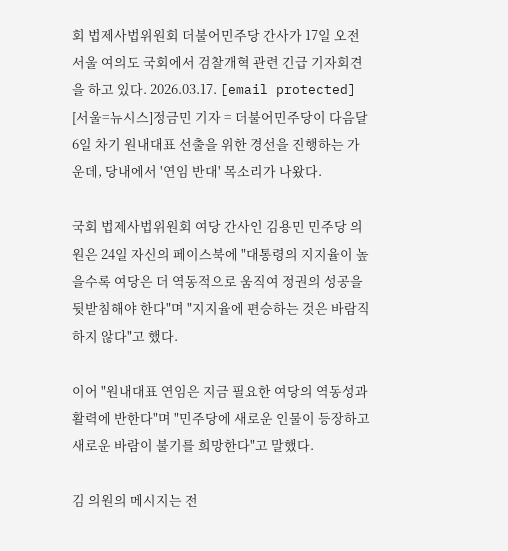회 법제사법위원회 더불어민주당 간사가 17일 오전 서울 여의도 국회에서 검찰개혁 관련 긴급 기자회견을 하고 있다. 2026.03.17. [email protected]
[서울=뉴시스]정금민 기자 = 더불어민주당이 다음달 6일 차기 원내대표 선출을 위한 경선을 진행하는 가운데, 당내에서 '연임 반대' 목소리가 나왔다.

국회 법제사법위원회 여당 간사인 김용민 민주당 의원은 24일 자신의 페이스북에 "대통령의 지지율이 높을수록 여당은 더 역동적으로 움직여 정권의 성공을 뒷받침해야 한다"며 "지지율에 편승하는 것은 바람직 하지 않다"고 했다.

이어 "원내대표 연임은 지금 필요한 여당의 역동성과 활력에 반한다"며 "민주당에 새로운 인물이 등장하고 새로운 바람이 불기를 희망한다"고 말했다.

김 의원의 메시지는 전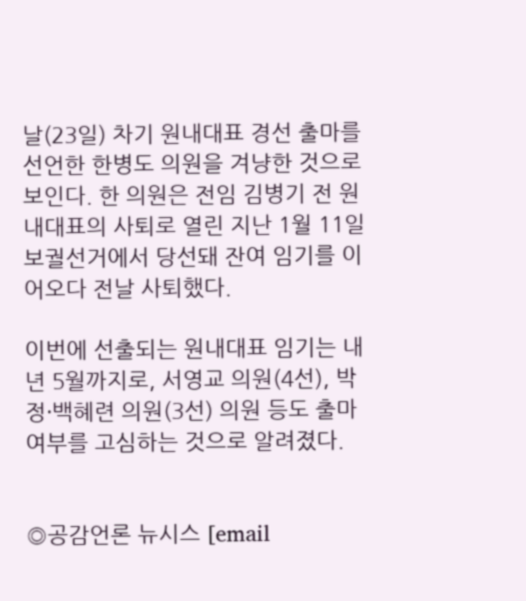날(23일) 차기 원내대표 경선 출마를 선언한 한병도 의원을 겨냥한 것으로 보인다. 한 의원은 전임 김병기 전 원내대표의 사퇴로 열린 지난 1월 11일 보궐선거에서 당선돼 잔여 임기를 이어오다 전날 사퇴했다.

이번에 선출되는 원내대표 임기는 내년 5월까지로, 서영교 의원(4선), 박정·백혜련 의원(3선) 의원 등도 출마 여부를 고심하는 것으로 알려졌다.


◎공감언론 뉴시스 [email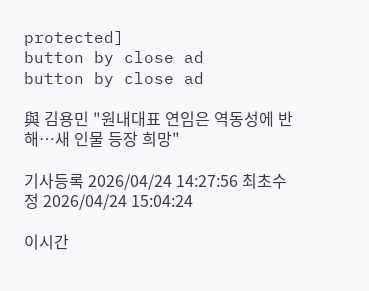protected]
button by close ad
button by close ad

與 김용민 "원내대표 연임은 역동성에 반해…새 인물 등장 희망"

기사등록 2026/04/24 14:27:56 최초수정 2026/04/24 15:04:24

이시간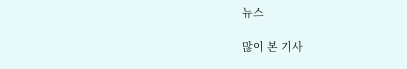뉴스

많이 본 기사